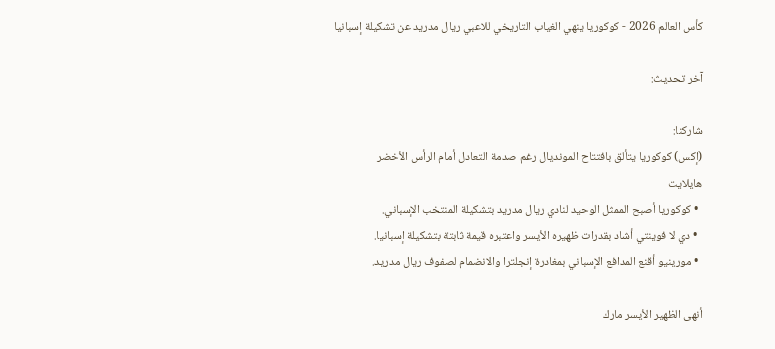كأس العالم 2026 - كوكوريا ينهي الغياب التاريخي للاعبي ريال مدريد عن تشكيلة إسبانيا

آخر تحديث:

شاركنا:
(إكس) كوكوريا يتألق بافتتاح المونديال رغم صدمة التعادل أمام الرأس الأخضر
هايلايت
  • كوكوريا أصبح الممثل الوحيد لنادي ريال مدريد بتشكيلة المنتخب الإسباني.
  • دي لا فوينتي أشاد بقدرات ظهيره الأيسر واعتبره قيمة ثابتة بتشكيلة إسبانيا.
  • مورينيو أقنع المدافع الإسباني بمغادرة إنجلترا والانضمام لصفوف ريال مدريد.

أنهى الظهير الأيسر مارك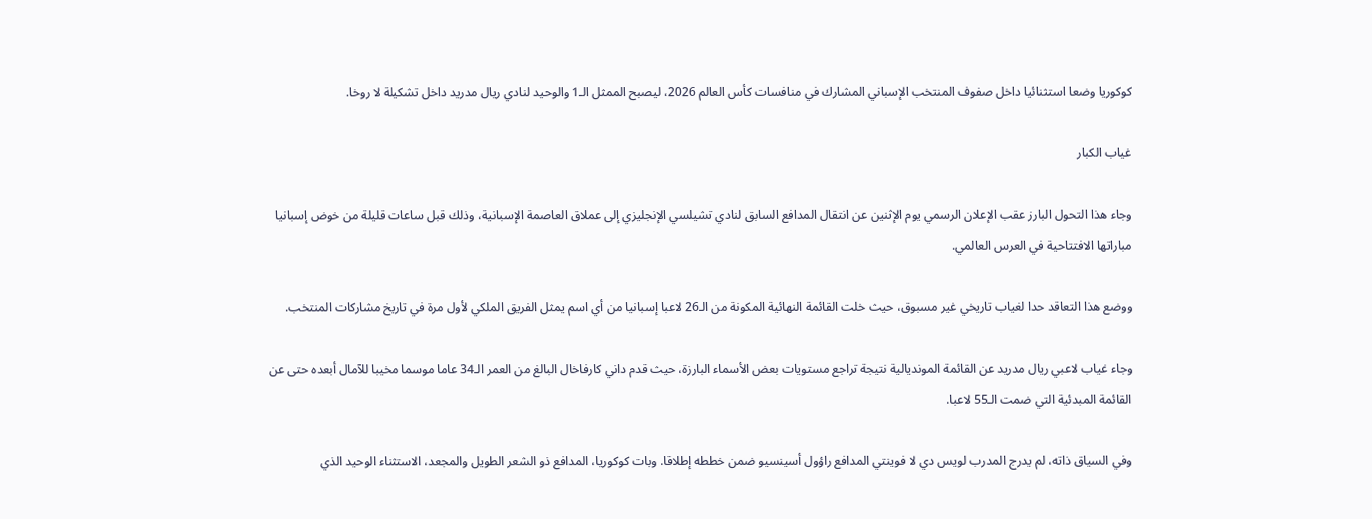كوكوريا وضعا استثنائيا داخل صفوف المنتخب الإسباني المشارك في منافسات كأس العالم 2026، ليصبح الممثل الـ1 والوحيد لنادي ريال مدريد داخل تشكيلة لا روخا.

غياب الكبار

وجاء هذا التحول البارز عقب الإعلان الرسمي يوم الإثنين عن انتقال المدافع السابق لنادي تشيلسي الإنجليزي إلى عملاق العاصمة الإسبانية، وذلك قبل ساعات قليلة من خوض إسبانيا مباراتها الافتتاحية في العرس العالمي.

ووضع هذا التعاقد حدا لغياب تاريخي غير مسبوق، حيث خلت القائمة النهائية المكونة من الـ26 لاعبا إسبانيا من أي اسم يمثل الفريق الملكي لأول مرة في تاريخ مشاركات المنتخب.

وجاء غياب لاعبي ريال مدريد عن القائمة المونديالية نتيجة تراجع مستويات بعض الأسماء البارزة، حيث قدم داني كارفاخال البالغ من العمر الـ34 عاما موسما مخيبا للآمال أبعده حتى عن القائمة المبدئية التي ضمت الـ55 لاعبا.

وفي السياق ذاته، لم يدرج المدرب لويس دي لا فوينتي المدافع راؤول أسينسيو ضمن خططه إطلاقا. وبات كوكوريا، المدافع ذو الشعر الطويل والمجعد، الاستثناء الوحيد الذي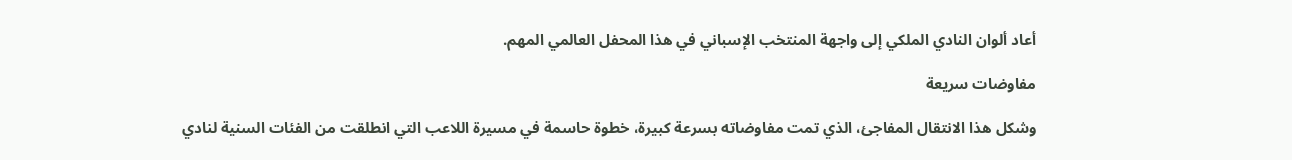أعاد ألوان النادي الملكي إلى واجهة المنتخب الإسباني في هذا المحفل العالمي المهم.

مفاوضات سريعة

وشكل هذا الانتقال المفاجئ، الذي تمت مفاوضاته بسرعة كبيرة، خطوة حاسمة في مسيرة اللاعب التي انطلقت من الفئات السنية لنادي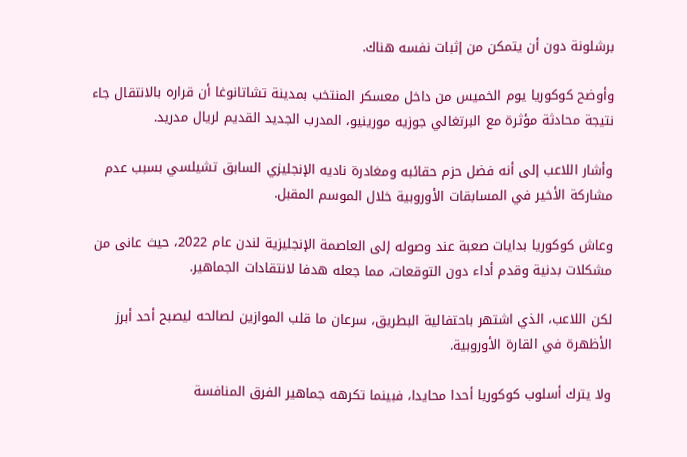برشلونة دون أن يتمكن من إثبات نفسه هناك.

وأوضح كوكوريا يوم الخميس من داخل معسكر المنتخب بمدينة تشاتانوغا أن قراره بالانتقال جاء نتيجة محادثة مؤثرة مع البرتغالي جوزيه مورينيو، المدرب الجديد القديم لريال مدريد.

وأشار اللاعب إلى أنه فضل حزم حقائبه ومغادرة ناديه الإنجليزي السابق تشيلسي بسبب عدم مشاركة الأخير في المسابقات الأوروبية خلال الموسم المقبل.

وعاش كوكوريا بدايات صعبة عند وصوله إلى العاصمة الإنجليزية لندن عام 2022، حيث عانى من مشكلات بدنية وقدم أداء دون التوقعات، مما جعله هدفا لانتقادات الجماهير.

لكن اللاعب، الذي اشتهر باحتفالية البطريق، سرعان ما قلب الموازين لصالحه ليصبح أحد أبرز الأظهرة في القارة الأوروبية.

ولا يترك أسلوب كوكوريا أحدا محايدا، فبينما تكرهه جماهير الفرق المنافسة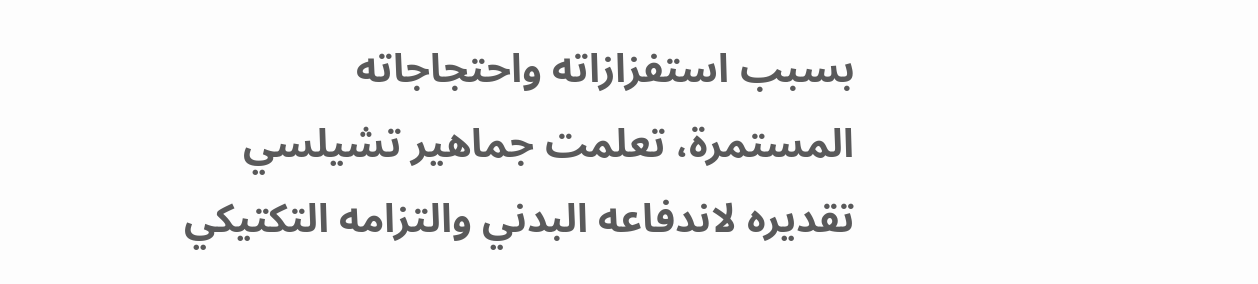بسبب استفزازاته واحتجاجاته المستمرة، تعلمت جماهير تشيلسي تقديره لاندفاعه البدني والتزامه التكتيكي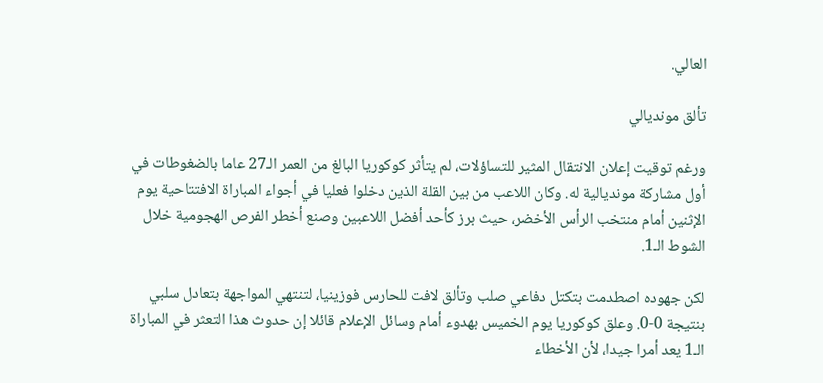العالي.

تألق مونديالي

ورغم توقيت إعلان الانتقال المثير للتساؤلات، لم يتأثر كوكوريا البالغ من العمر الـ27 عاما بالضغوطات في أول مشاركة مونديالية له. وكان اللاعب من بين القلة الذين دخلوا فعليا في أجواء المباراة الافتتاحية يوم الإثنين أمام منتخب الرأس الأخضر، حيث برز كأحد أفضل اللاعبين وصنع أخطر الفرص الهجومية خلال الشوط الـ1.

لكن جهوده اصطدمت بتكتل دفاعي صلب وتألق لافت للحارس فوزينيا، لتنتهي المواجهة بتعادل سلبي بنتيجة 0-0. وعلق كوكوريا يوم الخميس بهدوء أمام وسائل الإعلام قائلا إن حدوث هذا التعثر في المباراة الـ1 يعد أمرا جيدا، لأن الأخطاء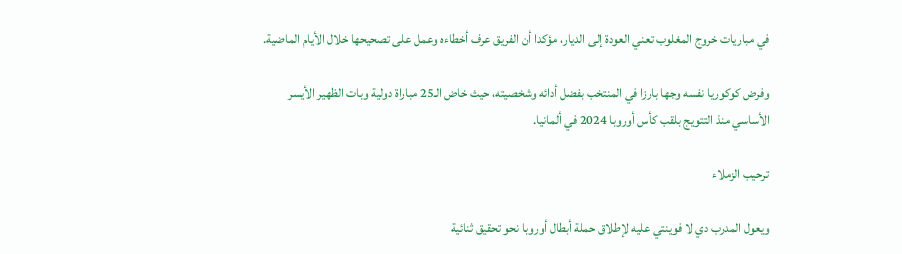في مباريات خروج المغلوب تعني العودة إلى الديار، مؤكدا أن الفريق عرف أخطاءه وعمل على تصحيحها خلال الأيام الماضية.

وفرض كوكوريا نفسه وجها بارزا في المنتخب بفضل أدائه وشخصيته، حيث خاض الـ25 مباراة دولية وبات الظهير الأيسر الأساسي منذ التتويج بلقب كأس أوروبا 2024 في ألمانيا.

ترحيب الزملاء

ويعول المدرب دي لا فوينتي عليه لإطلاق حملة أبطال أوروبا نحو تحقيق ثنائية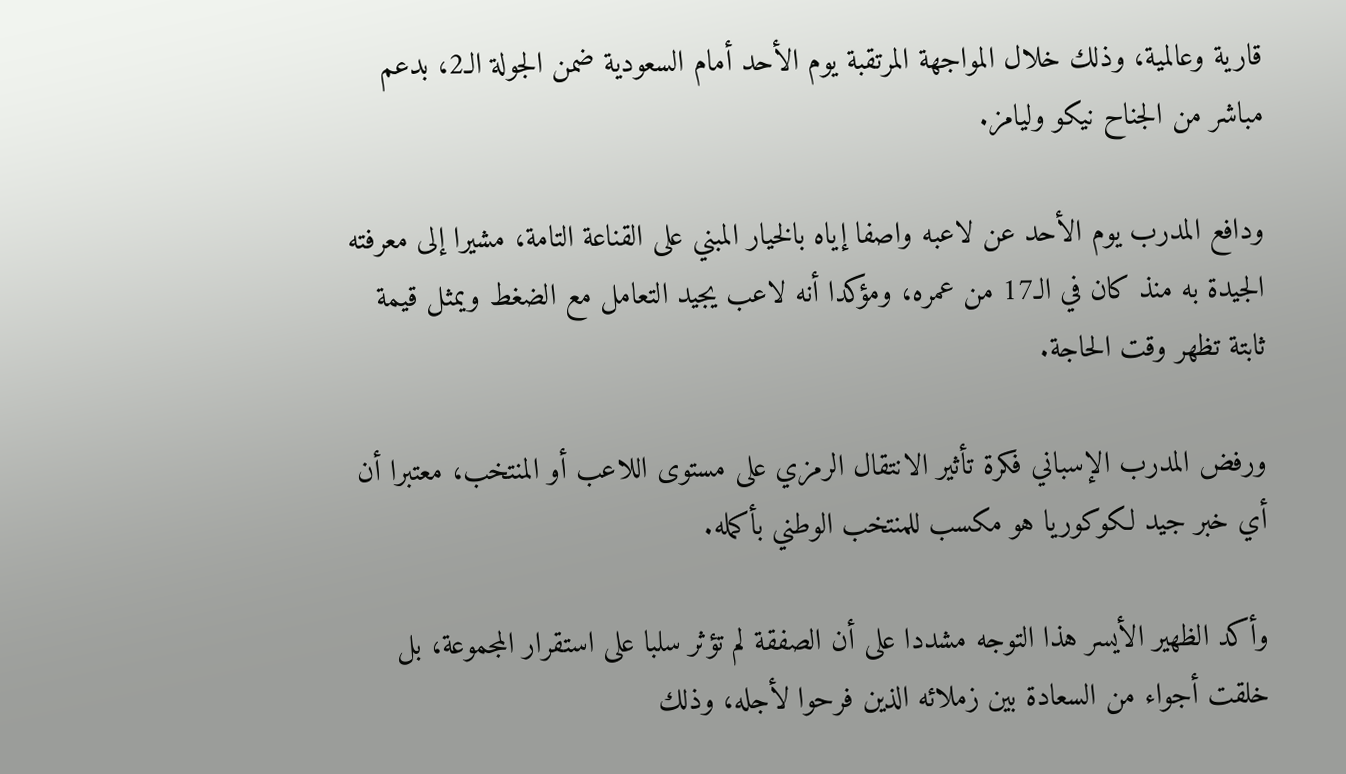قارية وعالمية، وذلك خلال المواجهة المرتقبة يوم الأحد أمام السعودية ضمن الجولة الـ2، بدعم مباشر من الجناح نيكو وليامز.

ودافع المدرب يوم الأحد عن لاعبه واصفا إياه بالخيار المبني على القناعة التامة، مشيرا إلى معرفته الجيدة به منذ كان في الـ17 من عمره، ومؤكدا أنه لاعب يجيد التعامل مع الضغط ويمثل قيمة ثابتة تظهر وقت الحاجة.

ورفض المدرب الإسباني فكرة تأثير الانتقال الرمزي على مستوى اللاعب أو المنتخب، معتبرا أن أي خبر جيد لكوكوريا هو مكسب للمنتخب الوطني بأكمله.

وأكد الظهير الأيسر هذا التوجه مشددا على أن الصفقة لم تؤثر سلبا على استقرار المجموعة، بل خلقت أجواء من السعادة بين زملائه الذين فرحوا لأجله، وذلك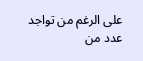على الرغم من تواجد عدد من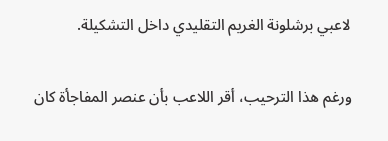لاعبي برشلونة الغريم التقليدي داخل التشكيلة.

ورغم هذا الترحيب، أقر اللاعب بأن عنصر المفاجأة كان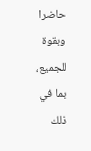حاضرا وبقوة للجميع، بما في ذلك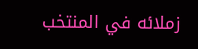زملائه في المنتخب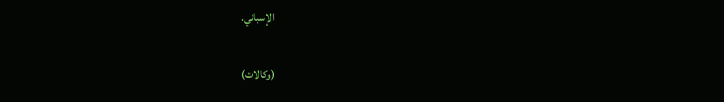الإسباني.

(وكالات)